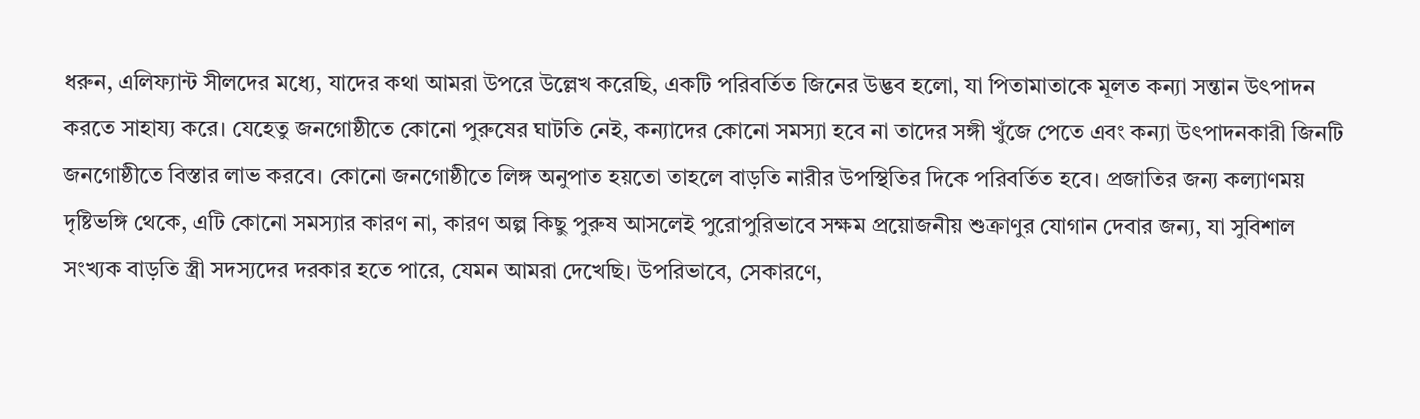ধরুন, এলিফ্যান্ট সীলদের মধ্যে, যাদের কথা আমরা উপরে উল্লেখ করেছি, একটি পরিবর্তিত জিনের উদ্ভব হলো, যা পিতামাতাকে মূলত কন্যা সন্তান উৎপাদন করতে সাহায্য করে। যেহেতু জনগোষ্ঠীতে কোনো পুরুষের ঘাটতি নেই, কন্যাদের কোনো সমস্যা হবে না তাদের সঙ্গী খুঁজে পেতে এবং কন্যা উৎপাদনকারী জিনটি জনগোষ্ঠীতে বিস্তার লাভ করবে। কোনো জনগোষ্ঠীতে লিঙ্গ অনুপাত হয়তো তাহলে বাড়তি নারীর উপস্থিতির দিকে পরিবর্তিত হবে। প্রজাতির জন্য কল্যাণময় দৃষ্টিভঙ্গি থেকে, এটি কোনো সমস্যার কারণ না, কারণ অল্প কিছু পুরুষ আসলেই পুরোপুরিভাবে সক্ষম প্রয়োজনীয় শুক্রাণুর যোগান দেবার জন্য, যা সুবিশাল সংখ্যক বাড়তি স্ত্রী সদস্যদের দরকার হতে পারে, যেমন আমরা দেখেছি। উপরিভাবে, সেকারণে,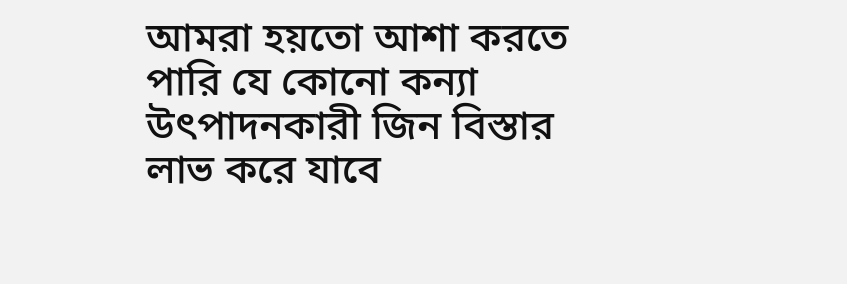আমরা হয়তো আশা করতে পারি যে কোনো কন্যা উৎপাদনকারী জিন বিস্তার লাভ করে যাবে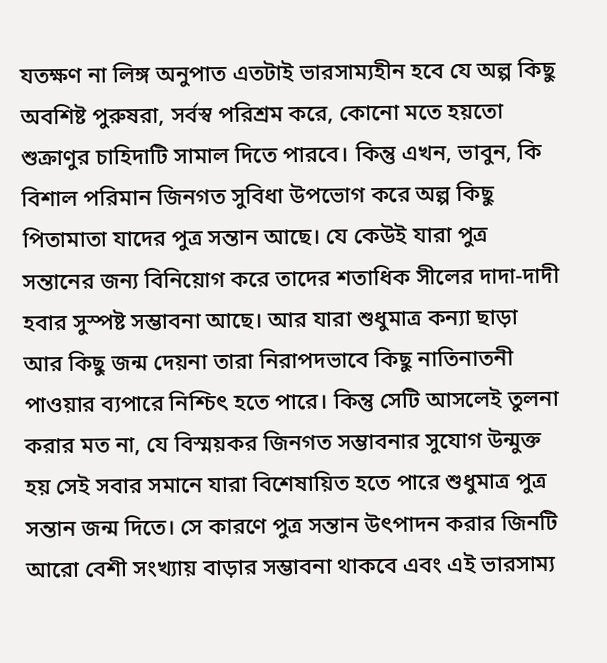যতক্ষণ না লিঙ্গ অনুপাত এতটাই ভারসাম্যহীন হবে যে অল্প কিছু অবশিষ্ট পুরুষরা, সর্বস্ব পরিশ্রম করে, কোনো মতে হয়তো শুক্রাণুর চাহিদাটি সামাল দিতে পারবে। কিন্তু এখন, ভাবুন, কি বিশাল পরিমান জিনগত সুবিধা উপভোগ করে অল্প কিছু পিতামাতা যাদের পুত্র সন্তান আছে। যে কেউই যারা পুত্র সন্তানের জন্য বিনিয়োগ করে তাদের শতাধিক সীলের দাদা-দাদী হবার সুস্পষ্ট সম্ভাবনা আছে। আর যারা শুধুমাত্র কন্যা ছাড়া আর কিছু জন্ম দেয়না তারা নিরাপদভাবে কিছু নাতিনাতনী পাওয়ার ব্যপারে নিশ্চিৎ হতে পারে। কিন্তু সেটি আসলেই তুলনা করার মত না, যে বিস্ময়কর জিনগত সম্ভাবনার সুযোগ উন্মুক্ত হয় সেই সবার সমানে যারা বিশেষায়িত হতে পারে শুধুমাত্র পুত্র সন্তান জন্ম দিতে। সে কারণে পুত্র সন্তান উৎপাদন করার জিনটি আরো বেশী সংখ্যায় বাড়ার সম্ভাবনা থাকবে এবং এই ভারসাম্য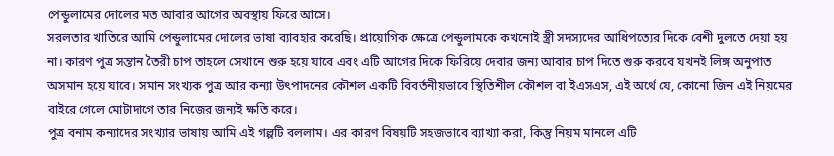পেন্ডুলামের দোলের মত আবার আগের অবস্থায় ফিরে আসে।
সরলতার খাতিরে আমি পেন্ডুলামের দোলের ভাষা ব্যাবহার করেছি। প্রায়োগিক ক্ষেত্রে পেন্ডুলামকে কখনোই স্ত্রী সদস্যদের আধিপত্যের দিকে বেশী দুলতে দেয়া হয় না। কারণ পুত্র সন্তান তৈরী চাপ তাহলে সেখানে শুরু হয়ে যাবে এবং এটি আগের দিকে ফিরিয়ে দেবার জন্য আবার চাপ দিতে শুরু করবে যখনই লিঙ্গ অনুপাত অসমান হয়ে যাবে। সমান সংখ্যক পুত্র আর কন্যা উৎপাদনের কৌশল একটি বিবর্তনীয়ভাবে স্থিতিশীল কৌশল বা ইএসএস, এই অর্থে যে, কোনো জিন এই নিয়মের বাইরে গেলে মোটাদাগে তার নিজের জন্যই ক্ষতি করে।
পুত্র বনাম কন্যাদের সংখ্যার ভাষায় আমি এই গল্পটি বললাম। এর কারণ বিষয়টি সহজভাবে ব্যাখ্যা করা, কিন্তু নিয়ম মানলে এটি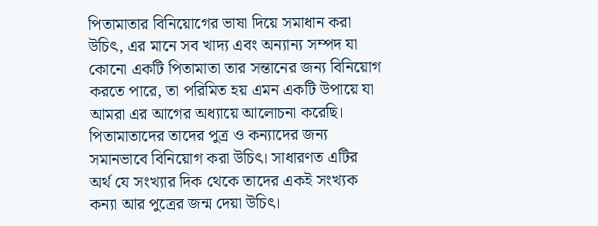পিতামাতার বিনিয়োগের ভাষা দিয়ে সমাধান করা উচিৎ, এর মানে সব খাদ্য এবং অন্যান্য সম্পদ যা কোনো একটি পিতামাতা তার সন্তানের জন্য বিনিয়োগ করতে পারে, তা পরিমিত হয় এমন একটি উপায়ে যা আমরা এর আগের অধ্যায়ে আলোচনা করেছি। পিতামাতাদের তাদের পুত্র ও কন্যাদের জন্য সমানভাবে বিনিয়োগ করা উচিৎ। সাধারণত এটির অর্থ যে সংখ্যার দিক থেকে তাদের একই সংখ্যক কন্যা আর পুত্রের জন্ম দেয়া উচিৎ।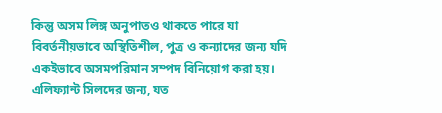কিন্তু অসম লিঙ্গ অনুপাতও থাকতে পারে যা বিবর্তনীয়ভাবে অস্থিতিশীল, পুত্র ও কন্যাদের জন্য যদি একইভাবে অসমপরিমান সম্পদ বিনিয়োগ করা হয়। এলিফ্যান্ট সিলদের জন্য, যত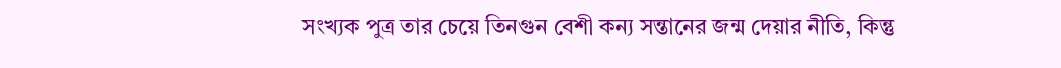সংখ্যক পুত্র তার চেয়ে তিনগুন বেশী কন্য সন্তানের জন্ম দেয়ার নীতি, কিন্তু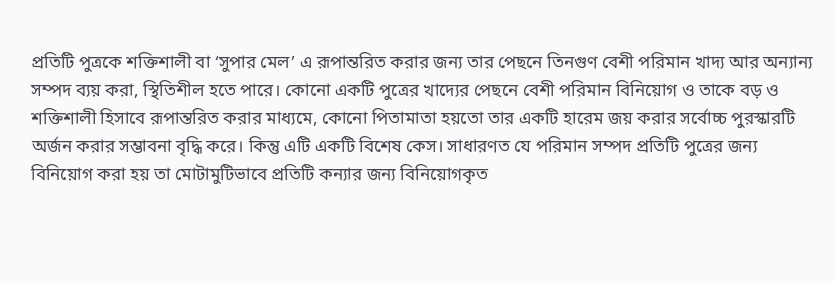প্রতিটি পুত্রকে শক্তিশালী বা ‘সুপার মেল’ এ রূপান্তরিত করার জন্য তার পেছনে তিনগুণ বেশী পরিমান খাদ্য আর অন্যান্য সম্পদ ব্যয় করা, স্থিতিশীল হতে পারে। কোনো একটি পুত্রের খাদ্যের পেছনে বেশী পরিমান বিনিয়োগ ও তাকে বড় ও শক্তিশালী হিসাবে রূপান্তরিত করার মাধ্যমে, কোনো পিতামাতা হয়তো তার একটি হারেম জয় করার সর্বোচ্চ পুরস্কারটি অর্জন করার সম্ভাবনা বৃদ্ধি করে। কিন্তু এটি একটি বিশেষ কেস। সাধারণত যে পরিমান সম্পদ প্রতিটি পুত্রের জন্য বিনিয়োগ করা হয় তা মোটামুটিভাবে প্রতিটি কন্যার জন্য বিনিয়োগকৃত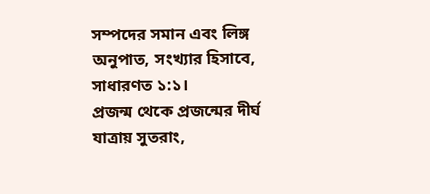সম্পদের সমান এবং লিঙ্গ অনুপাত, সংখ্যার হিসাবে, সাধারণত ১:১।
প্রজন্ম থেকে প্রজন্মের দীর্ঘ যাত্রায় সুতরাং,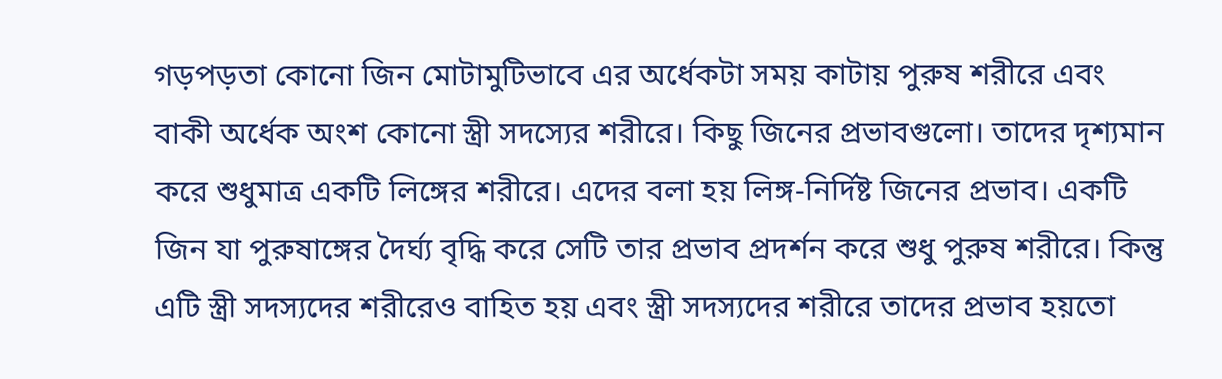গড়পড়তা কোনো জিন মোটামুটিভাবে এর অর্ধেকটা সময় কাটায় পুরুষ শরীরে এবং বাকী অর্ধেক অংশ কোনো স্ত্রী সদস্যের শরীরে। কিছু জিনের প্রভাবগুলো। তাদের দৃশ্যমান করে শুধুমাত্র একটি লিঙ্গের শরীরে। এদের বলা হয় লিঙ্গ-নির্দিষ্ট জিনের প্রভাব। একটি জিন যা পুরুষাঙ্গের দৈর্ঘ্য বৃদ্ধি করে সেটি তার প্রভাব প্রদর্শন করে শুধু পুরুষ শরীরে। কিন্তু এটি স্ত্রী সদস্যদের শরীরেও বাহিত হয় এবং স্ত্রী সদস্যদের শরীরে তাদের প্রভাব হয়তো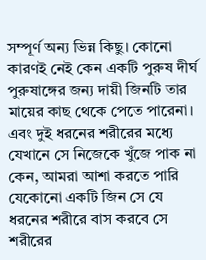সম্পূর্ণ অন্য ভিন্ন কিছু। কোনো কারণই নেই কেন একটি পুরুষ দীর্ঘ পুরুষাঙ্গের জন্য দায়ী জিনটি তার মায়ের কাছ থেকে পেতে পারেনা।
এবং দুই ধরনের শরীরের মধ্যে যেখানে সে নিজেকে খুঁজে পাক না কেন, আমরা আশা করতে পারি যেকোনো একটি জিন সে যে ধরনের শরীরে বাস করবে সে শরীরের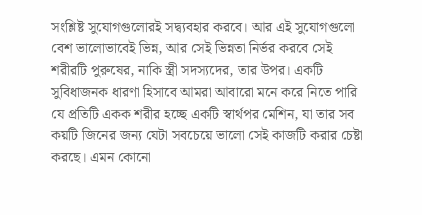সংশ্লিষ্ট সুযোগগুলোরই সদ্ব্যবহার করবে। আর এই সুযোগগুলো বেশ ভালোভাবেই ভিন্ন, আর সেই ভিন্নতা নির্ভর করবে সেই শরীরটি পুরুষের, নাকি স্ত্রী সদস্যদের, তার উপর। একটি সুবিধাজনক ধারণা হিসাবে আমরা আবারো মনে করে নিতে পারি যে প্রতিটি একক শরীর হচ্ছে একটি স্বার্থপর মেশিন, যা তার সব কয়টি জিনের জন্য যেটা সবচেয়ে ভালো সেই কাজটি করার চেষ্টা করছে। এমন কোনো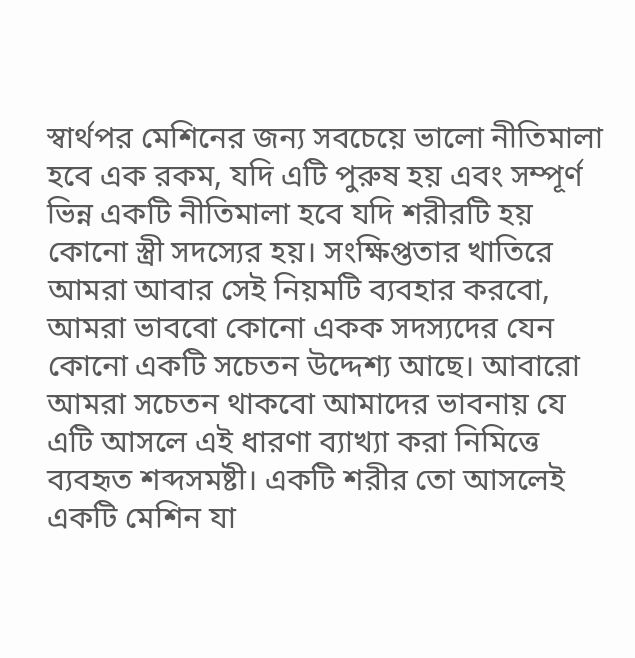স্বার্থপর মেশিনের জন্য সবচেয়ে ভালো নীতিমালা হবে এক রকম, যদি এটি পুরুষ হয় এবং সম্পূর্ণ ভিন্ন একটি নীতিমালা হবে যদি শরীরটি হয় কোনো স্ত্রী সদস্যের হয়। সংক্ষিপ্ততার খাতিরে আমরা আবার সেই নিয়মটি ব্যবহার করবো, আমরা ভাববো কোনো একক সদস্যদের যেন কোনো একটি সচেতন উদ্দেশ্য আছে। আবারো আমরা সচেতন থাকবো আমাদের ভাবনায় যে এটি আসলে এই ধারণা ব্যাখ্যা করা নিমিত্তে ব্যবহৃত শব্দসমষ্টী। একটি শরীর তো আসলেই একটি মেশিন যা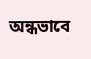অন্ধভাবে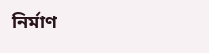নির্মাণ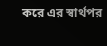করে এর স্বার্থপর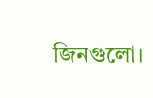জিনগুলো।